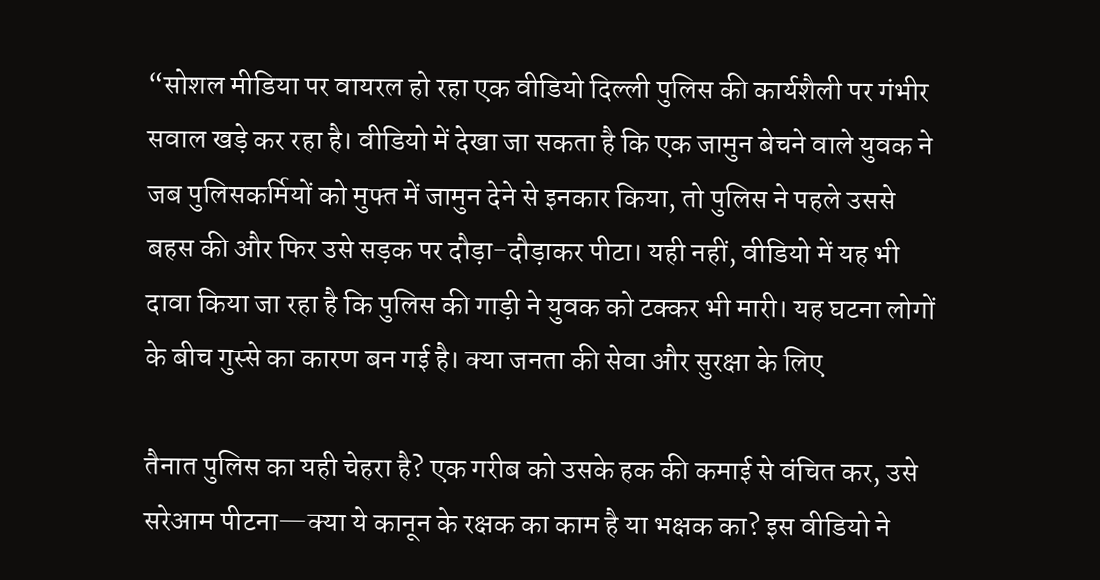“सोशल मीडिया पर वायरल हो रहा एक वीडियो दिल्ली पुलिस की कार्यशैली पर गंभीर सवाल खड़े कर रहा है। वीडियो में देखा जा सकता है कि एक जामुन बेचने वाले युवक ने जब पुलिसकर्मियों को मुफ्त में जामुन देने से इनकार किया, तो पुलिस ने पहले उससे बहस की और फिर उसे सड़क पर दौड़ा-दौड़ाकर पीटा। यही नहीं, वीडियो में यह भी दावा किया जा रहा है कि पुलिस की गाड़ी ने युवक को टक्कर भी मारी। यह घटना लोगों के बीच गुस्से का कारण बन गई है। क्या जनता की सेवा और सुरक्षा के लिए

तैनात पुलिस का यही चेहरा है? एक गरीब को उसके हक की कमाई से वंचित कर, उसे सरेआम पीटना—क्या ये कानून के रक्षक का काम है या भक्षक का? इस वीडियो ने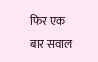फिर एक बार सवाल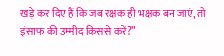खड़े कर दिए हैं कि जब रक्षक ही भक्षक बन जाएं, तो इंसाफ की उम्मीद किससे करें?”